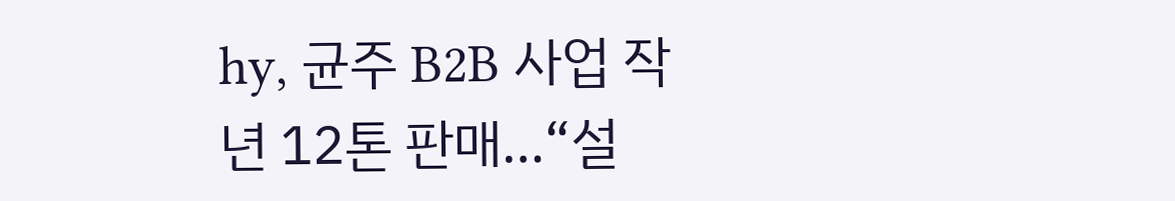hy, 균주 B2B 사업 작년 12톤 판매…“설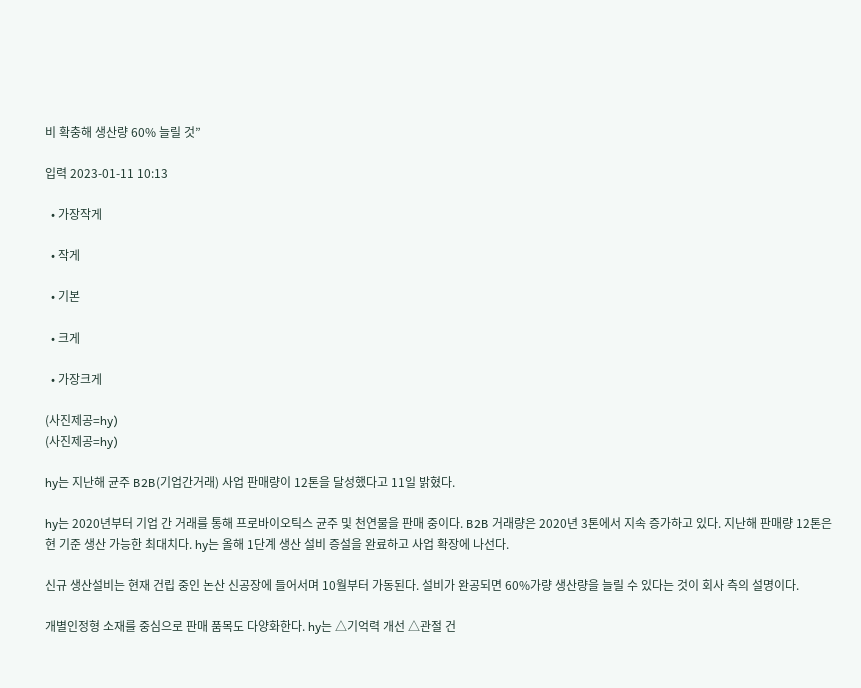비 확충해 생산량 60% 늘릴 것”

입력 2023-01-11 10:13

  • 가장작게

  • 작게

  • 기본

  • 크게

  • 가장크게

(사진제공=hy)
(사진제공=hy)

hy는 지난해 균주 B2B(기업간거래) 사업 판매량이 12톤을 달성했다고 11일 밝혔다.

hy는 2020년부터 기업 간 거래를 통해 프로바이오틱스 균주 및 천연물을 판매 중이다. B2B 거래량은 2020년 3톤에서 지속 증가하고 있다. 지난해 판매량 12톤은 현 기준 생산 가능한 최대치다. hy는 올해 1단계 생산 설비 증설을 완료하고 사업 확장에 나선다.

신규 생산설비는 현재 건립 중인 논산 신공장에 들어서며 10월부터 가동된다. 설비가 완공되면 60%가량 생산량을 늘릴 수 있다는 것이 회사 측의 설명이다.

개별인정형 소재를 중심으로 판매 품목도 다양화한다. hy는 △기억력 개선 △관절 건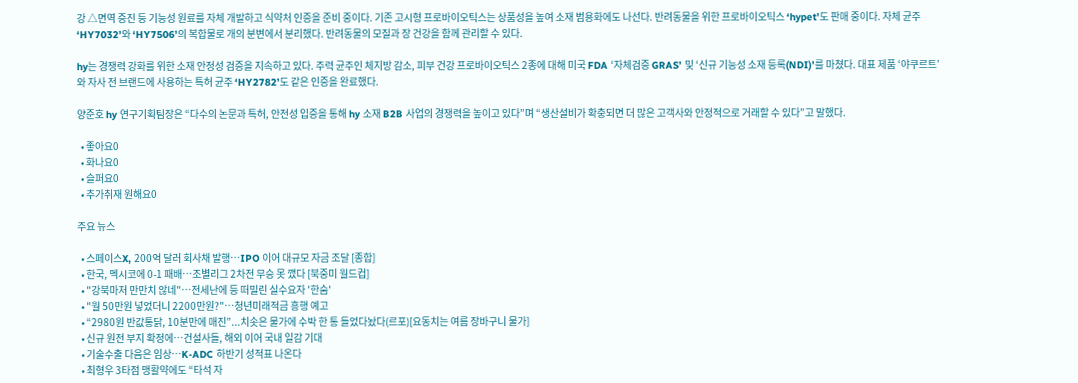강 △면역 증진 등 기능성 원료를 자체 개발하고 식약처 인증을 준비 중이다. 기존 고시형 프로바이오틱스는 상품성을 높여 소재 범용화에도 나선다. 반려동물을 위한 프로바이오틱스 ‘hypet’도 판매 중이다. 자체 균주 ‘HY7032’와 ‘HY7506’의 복합물로 개의 분변에서 분리했다. 반려동물의 모질과 장 건강을 함께 관리할 수 있다.

hy는 경쟁력 강화를 위한 소재 안정성 검증을 지속하고 있다. 주력 균주인 체지방 감소, 피부 건강 프로바이오틱스 2종에 대해 미국 FDA ‘자체검증 GRAS’ 및 ‘신규 기능성 소재 등록(NDI)’를 마쳤다. 대표 제품 ‘야쿠르트’와 자사 전 브랜드에 사용하는 특허 균주 ‘HY2782’도 같은 인증을 완료했다.

양준호 hy 연구기획팀장은 “다수의 논문과 특허, 안전성 입증을 통해 hy 소재 B2B 사업의 경쟁력을 높이고 있다”며 “생산설비가 확충되면 더 많은 고객사와 안정적으로 거래할 수 있다”고 말했다.

  • 좋아요0
  • 화나요0
  • 슬퍼요0
  • 추가취재 원해요0

주요 뉴스

  • 스페이스X, 200억 달러 회사채 발행⋯IPO 이어 대규모 자금 조달 [종합]
  • 한국, 멕시코에 0-1 패배⋯조별리그 2차전 무승 못 깼다 [북중미 월드컵]
  • "강북마저 만만치 않네"⋯전세난에 등 떠밀린 실수요자 '한숨'
  • "월 50만원 넣었더니 2200만원?"…청년미래적금 흥행 예고
  • “2980원 반값통닭, 10분만에 매진”...치솟은 물가에 수박 한 통 들었다놨다(르포)[요동치는 여름 장바구니 물가]
  • 신규 원전 부지 확정에…건설사들, 해외 이어 국내 일감 기대
  • 기술수출 다음은 임상…K-ADC 하반기 성적표 나온다
  • 최형우 3타점 맹활약에도 “타석 자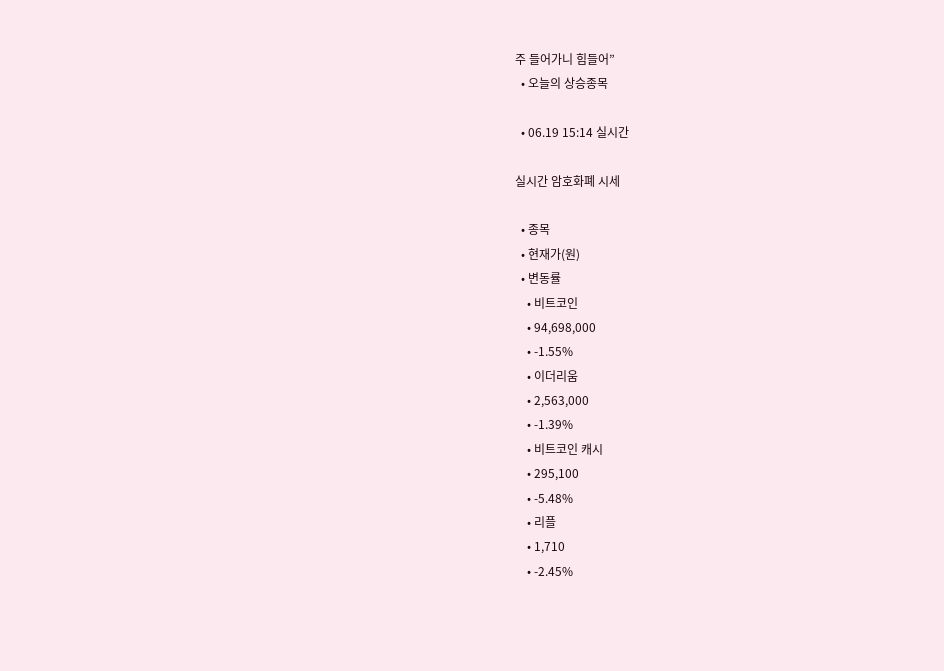주 들어가니 힘들어”
  • 오늘의 상승종목

  • 06.19 15:14 실시간

실시간 암호화폐 시세

  • 종목
  • 현재가(원)
  • 변동률
    • 비트코인
    • 94,698,000
    • -1.55%
    • 이더리움
    • 2,563,000
    • -1.39%
    • 비트코인 캐시
    • 295,100
    • -5.48%
    • 리플
    • 1,710
    • -2.45%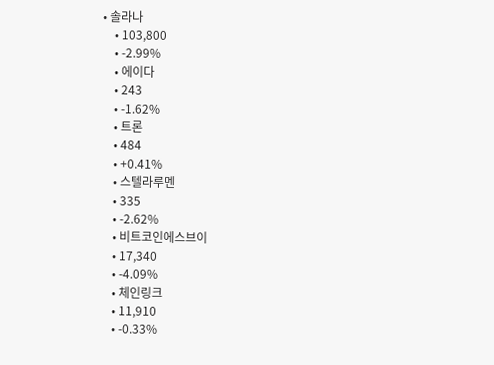• 솔라나
    • 103,800
    • -2.99%
    • 에이다
    • 243
    • -1.62%
    • 트론
    • 484
    • +0.41%
    • 스텔라루멘
    • 335
    • -2.62%
    • 비트코인에스브이
    • 17,340
    • -4.09%
    • 체인링크
    • 11,910
    • -0.33%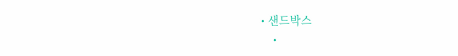• 샌드박스
    •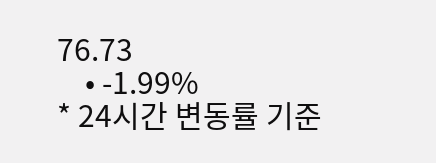76.73
    • -1.99%
* 24시간 변동률 기준